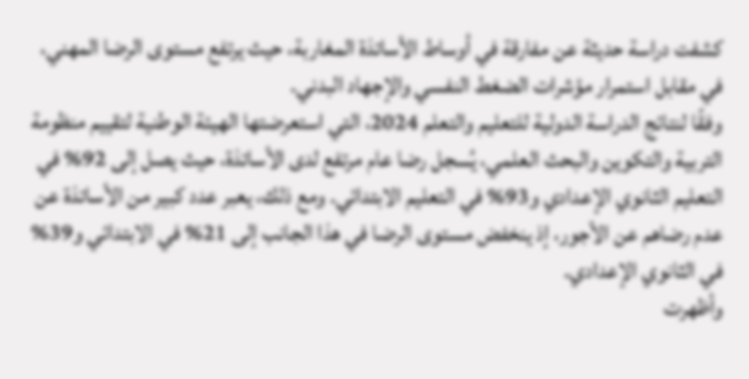كشفت دراسة حديثة عن مفارقة في أوساط الأساتذة المغاربة، حيث يرتفع مستوى الرضا المهني، في مقابل استمرار مؤشرات الضغط النفسي والإجهاد البدني.
وفقًا لنتائج الدراسة الدولية للتعليم والتعلم 2024، التي استعرضتها الهيئة الوطنية لتقييم منظومة التربية والتكوين والبحث العلمي، يُسجل رضا عام مرتفع لدى الأساتذة، حيث يصل إلى 92% في التعليم الثانوي الإعدادي و93% في التعليم الابتدائي. ومع ذلك، يعبر عدد كبير من الأساتذة عن عدم رضاهم عن الأجور، إذ ينخفض مستوى الرضا في هذا الجانب إلى 21% في الابتدائي و39% في الثانوي الإعدادي.
وأظهرت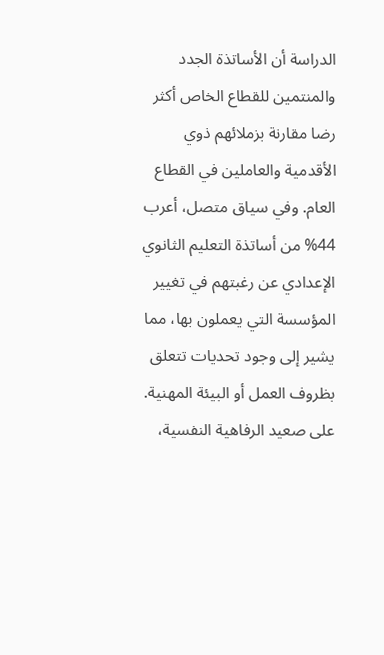الدراسة أن الأساتذة الجدد والمنتمين للقطاع الخاص أكثر رضا مقارنة بزملائهم ذوي الأقدمية والعاملين في القطاع العام. وفي سياق متصل، أعرب 44% من أساتذة التعليم الثانوي الإعدادي عن رغبتهم في تغيير المؤسسة التي يعملون بها، مما يشير إلى وجود تحديات تتعلق بظروف العمل أو البيئة المهنية.
على صعيد الرفاهية النفسية،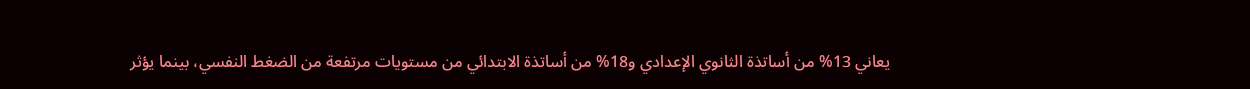يعاني 13% من أساتذة الثانوي الإعدادي و18% من أساتذة الابتدائي من مستويات مرتفعة من الضغط النفسي، بينما يؤثر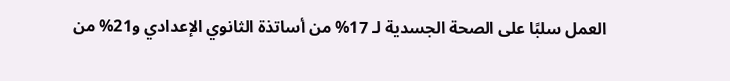العمل سلبًا على الصحة الجسدية لـ 17% من أساتذة الثانوي الإعدادي و21% من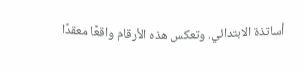أساتذة الابتدائي. وتعكس هذه الأرقام واقعًا معقدًا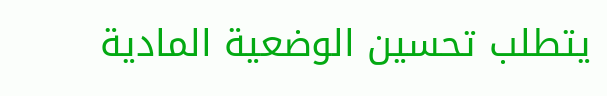يتطلب تحسين الوضعية المادية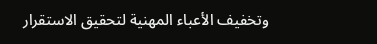وتخفيف الأعباء المهنية لتحقيق الاستقرار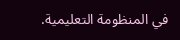في المنظومة التعليمية.